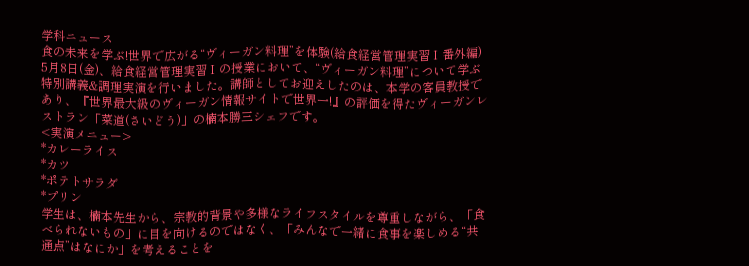学科ニュース
食の未来を学ぶ!世界で広がる“ヴィーガン料理”を体験(給食経営管理実習Ⅰ番外編)
5月8日(金)、給食経営管理実習Ⅰの授業において、“ヴィーガン料理”について学ぶ特別講義&調理実演を行いました。講師としてお迎えしたのは、本学の客員教授であり、『世界最大級のヴィーガン情報サイトで世界一!』の評価を得たヴィーガンレストラン「菜道(さいどう)」の楠本勝三シェフです。
<実演メニュー>
*カレーライス
*カツ
*ポテトサラダ
*プリン
学生は、楠本先生から、宗教的背景や多様なライフスタイルを尊重しながら、「食べられないもの」に目を向けるのではなく、「みんなで一緒に食事を楽しめる“共通点”はなにか」を考えることを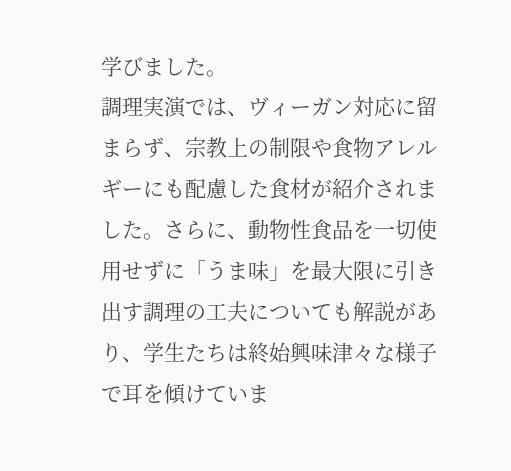学びました。
調理実演では、ヴィーガン対応に留まらず、宗教上の制限や食物アレルギーにも配慮した食材が紹介されました。さらに、動物性食品を一切使用せずに「うま味」を最大限に引き出す調理の工夫についても解説があり、学生たちは終始興味津々な様子で耳を傾けていま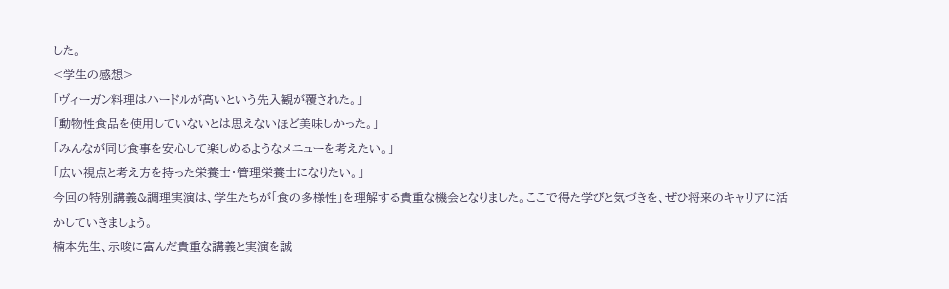した。
<学生の感想>
「ヴィーガン料理はハードルが高いという先入観が覆された。」
「動物性食品を使用していないとは思えないほど美味しかった。」
「みんなが同じ食事を安心して楽しめるようなメニューを考えたい。」
「広い視点と考え方を持った栄養士・管理栄養士になりたい。」
今回の特別講義&調理実演は、学生たちが「食の多様性」を理解する貴重な機会となりました。ここで得た学びと気づきを、ぜひ将来のキャリアに活かしていきましょう。
楠本先生、示唆に富んだ貴重な講義と実演を誠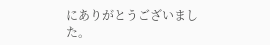にありがとうございました。